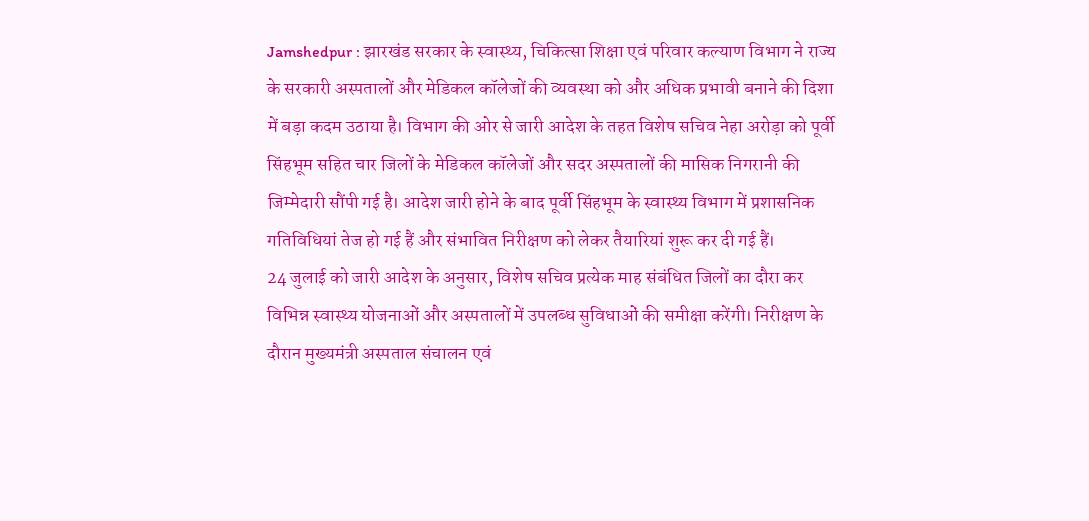Jamshedpur : झारखंड सरकार के स्वास्थ्य, चिकित्सा शिक्षा एवं परिवार कल्याण विभाग ने राज्य के सरकारी अस्पतालों और मेडिकल कॉलेजों की व्यवस्था को और अधिक प्रभावी बनाने की दिशा में बड़ा कदम उठाया है। विभाग की ओर से जारी आदेश के तहत विशेष सचिव नेहा अरोड़ा को पूर्वी सिंहभूम सहित चार जिलों के मेडिकल कॉलेजों और सदर अस्पतालों की मासिक निगरानी की जिम्मेदारी सौंपी गई है। आदेश जारी होने के बाद पूर्वी सिंहभूम के स्वास्थ्य विभाग में प्रशासनिक गतिविधियां तेज हो गई हैं और संभावित निरीक्षण को लेकर तैयारियां शुरू कर दी गई हैं।
24 जुलाई को जारी आदेश के अनुसार, विशेष सचिव प्रत्येक माह संबंधित जिलों का दौरा कर विभिन्न स्वास्थ्य योजनाओं और अस्पतालों में उपलब्ध सुविधाओं की समीक्षा करेंगी। निरीक्षण के दौरान मुख्यमंत्री अस्पताल संचालन एवं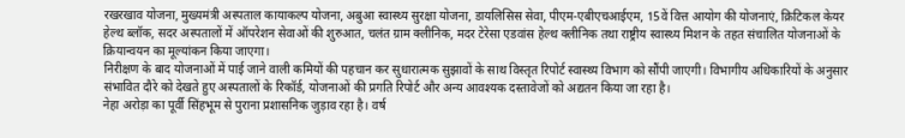रखरखाव योजना, मुख्यमंत्री अस्पताल कायाकल्प योजना, अबुआ स्वास्थ्य सुरक्षा योजना, डायलिसिस सेवा, पीएम-एबीएचआईएम, 15वें वित्त आयोग की योजनाएं, क्रिटिकल केयर हेल्थ ब्लॉक, सदर अस्पतालों में ऑपरेशन सेवाओं की शुरुआत, चलंत ग्राम क्लीनिक, मदर टेरेसा एडवांस हेल्थ क्लीनिक तथा राष्ट्रीय स्वास्थ्य मिशन के तहत संचालित योजनाओं के क्रियान्वयन का मूल्यांकन किया जाएगा।
निरीक्षण के बाद योजनाओं में पाई जाने वाली कमियों की पहचान कर सुधारात्मक सुझावों के साथ विस्तृत रिपोर्ट स्वास्थ्य विभाग को सौंपी जाएगी। विभागीय अधिकारियों के अनुसार संभावित दौरे को देखते हुए अस्पतालों के रिकॉर्ड, योजनाओं की प्रगति रिपोर्ट और अन्य आवश्यक दस्तावेजों को अद्यतन किया जा रहा है।
नेहा अरोड़ा का पूर्वी सिंहभूम से पुराना प्रशासनिक जुड़ाव रहा है। वर्ष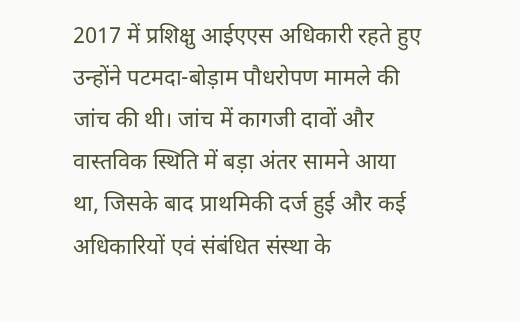2017 में प्रशिक्षु आईएएस अधिकारी रहते हुए उन्होंने पटमदा-बोड़ाम पौधरोपण मामले की जांच की थी। जांच में कागजी दावों और वास्तविक स्थिति में बड़ा अंतर सामने आया था, जिसके बाद प्राथमिकी दर्ज हुई और कई अधिकारियों एवं संबंधित संस्था के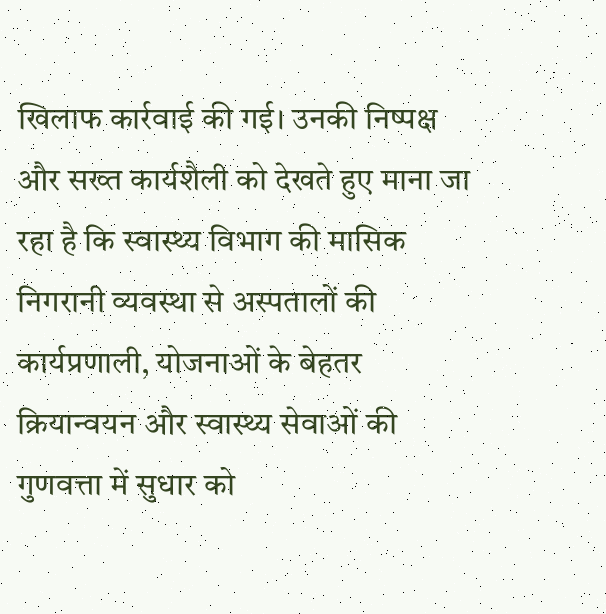खिलाफ कार्रवाई की गई। उनकी निष्पक्ष और सख्त कार्यशैली को देखते हुए माना जा रहा है कि स्वास्थ्य विभाग की मासिक निगरानी व्यवस्था से अस्पतालों की कार्यप्रणाली, योजनाओं के बेहतर क्रियान्वयन और स्वास्थ्य सेवाओं की गुणवत्ता में सुधार को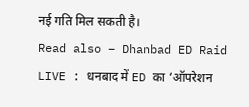नई गति मिल सकती है।
Read also – Dhanbad ED Raid LIVE : धनबाद में ED का ‘ऑपरेशन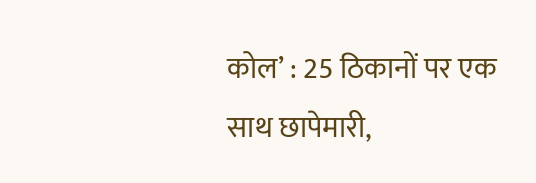कोल’ : 25 ठिकानों पर एक साथ छापेमारी,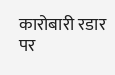कारोबारी रडार पर